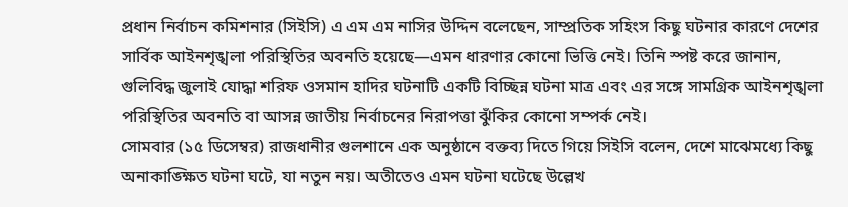প্রধান নির্বাচন কমিশনার (সিইসি) এ এম এম নাসির উদ্দিন বলেছেন, সাম্প্রতিক সহিংস কিছু ঘটনার কারণে দেশের সার্বিক আইনশৃঙ্খলা পরিস্থিতির অবনতি হয়েছে—এমন ধারণার কোনো ভিত্তি নেই। তিনি স্পষ্ট করে জানান, গুলিবিদ্ধ জুলাই যোদ্ধা শরিফ ওসমান হাদির ঘটনাটি একটি বিচ্ছিন্ন ঘটনা মাত্র এবং এর সঙ্গে সামগ্রিক আইনশৃঙ্খলা পরিস্থিতির অবনতি বা আসন্ন জাতীয় নির্বাচনের নিরাপত্তা ঝুঁকির কোনো সম্পর্ক নেই।
সোমবার (১৫ ডিসেম্বর) রাজধানীর গুলশানে এক অনুষ্ঠানে বক্তব্য দিতে গিয়ে সিইসি বলেন, দেশে মাঝেমধ্যে কিছু অনাকাঙ্ক্ষিত ঘটনা ঘটে, যা নতুন নয়। অতীতেও এমন ঘটনা ঘটেছে উল্লেখ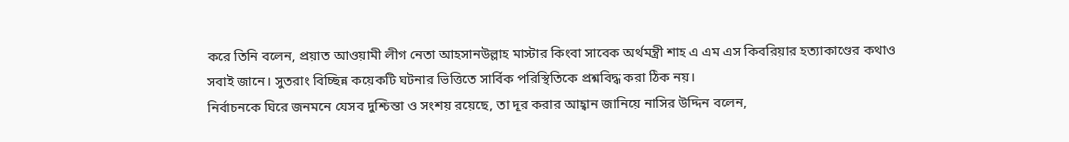করে তিনি বলেন, প্রয়াত আওয়ামী লীগ নেতা আহসানউল্লাহ মাস্টার কিংবা সাবেক অর্থমন্ত্রী শাহ এ এম এস কিবরিয়ার হত্যাকাণ্ডের কথাও সবাই জানে। সুতরাং বিচ্ছিন্ন কয়েকটি ঘটনার ভিত্তিতে সার্বিক পরিস্থিতিকে প্রশ্নবিদ্ধ করা ঠিক নয়।
নির্বাচনকে ঘিরে জনমনে যেসব দুশ্চিন্তা ও সংশয় রয়েছে, তা দূর করার আহ্বান জানিয়ে নাসির উদ্দিন বলেন,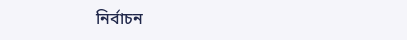নির্বাচন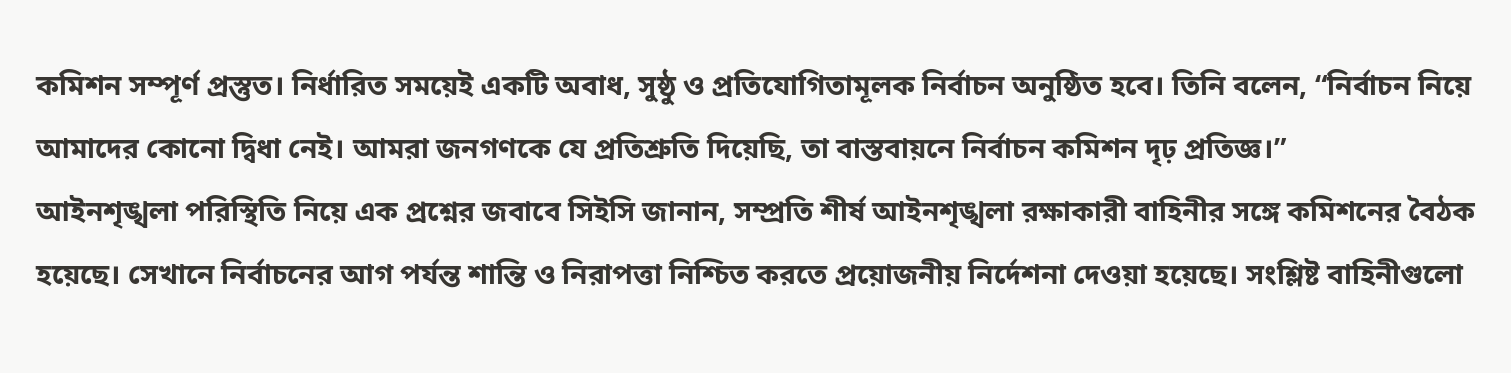কমিশন সম্পূর্ণ প্রস্তুত। নির্ধারিত সময়েই একটি অবাধ, সুষ্ঠু ও প্রতিযোগিতামূলক নির্বাচন অনুষ্ঠিত হবে। তিনি বলেন, “নির্বাচন নিয়ে আমাদের কোনো দ্বিধা নেই। আমরা জনগণকে যে প্রতিশ্রুতি দিয়েছি, তা বাস্তবায়নে নির্বাচন কমিশন দৃঢ় প্রতিজ্ঞ।”
আইনশৃঙ্খলা পরিস্থিতি নিয়ে এক প্রশ্নের জবাবে সিইসি জানান, সম্প্রতি শীর্ষ আইনশৃঙ্খলা রক্ষাকারী বাহিনীর সঙ্গে কমিশনের বৈঠক হয়েছে। সেখানে নির্বাচনের আগ পর্যন্ত শান্তি ও নিরাপত্তা নিশ্চিত করতে প্রয়োজনীয় নির্দেশনা দেওয়া হয়েছে। সংশ্লিষ্ট বাহিনীগুলো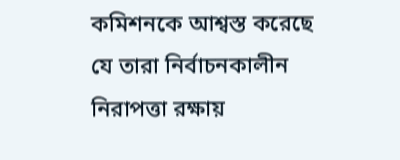কমিশনকে আশ্বস্ত করেছে যে তারা নির্বাচনকালীন নিরাপত্তা রক্ষায়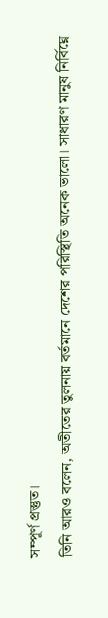সম্পূর্ণ প্রস্তুত।
তিনি আরও বলেন, অতীতের তুলনায় বর্তমানে দেশের পরিস্থিতি অনেক ভালো। সাধারণ মানুষ নির্বিঘ্নে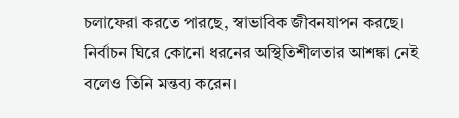চলাফেরা করতে পারছে, স্বাভাবিক জীবনযাপন করছে। নির্বাচন ঘিরে কোনো ধরনের অস্থিতিশীলতার আশঙ্কা নেই বলেও তিনি মন্তব্য করেন।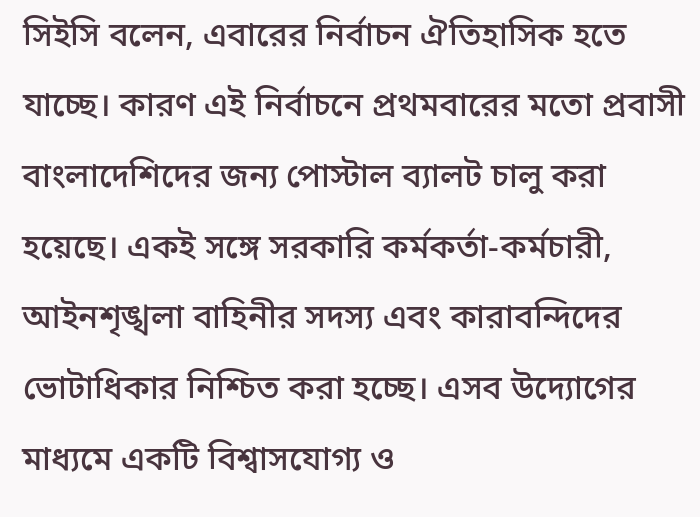সিইসি বলেন, এবারের নির্বাচন ঐতিহাসিক হতে যাচ্ছে। কারণ এই নির্বাচনে প্রথমবারের মতো প্রবাসী বাংলাদেশিদের জন্য পোস্টাল ব্যালট চালু করা হয়েছে। একই সঙ্গে সরকারি কর্মকর্তা-কর্মচারী, আইনশৃঙ্খলা বাহিনীর সদস্য এবং কারাবন্দিদের ভোটাধিকার নিশ্চিত করা হচ্ছে। এসব উদ্যোগের মাধ্যমে একটি বিশ্বাসযোগ্য ও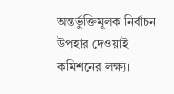অন্তর্ভুক্তিমূলক নির্বাচন উপহার দেওয়াই কমিশনের লক্ষ্য।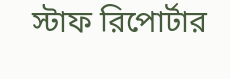স্টাফ রিপোর্টার